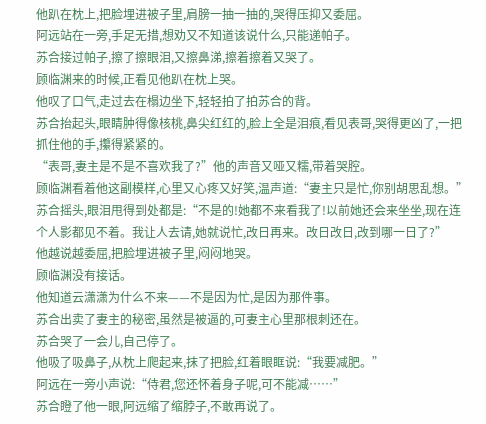他趴在枕上,把脸埋进被子里,肩膀一抽一抽的,哭得压抑又委屈。
阿远站在一旁,手足无措,想劝又不知道该说什么,只能递帕子。
苏合接过帕子,擦了擦眼泪,又擦鼻涕,擦着擦着又哭了。
顾临渊来的时候,正看见他趴在枕上哭。
他叹了口气,走过去在榻边坐下,轻轻拍了拍苏合的背。
苏合抬起头,眼睛肿得像核桃,鼻尖红红的,脸上全是泪痕,看见表哥,哭得更凶了,一把抓住他的手,攥得紧紧的。
“表哥,妻主是不是不喜欢我了?”他的声音又哑又糯,带着哭腔。
顾临渊看着他这副模样,心里又心疼又好笑,温声道:“妻主只是忙,你别胡思乱想。”
苏合摇头,眼泪甩得到处都是:“不是的!她都不来看我了!以前她还会来坐坐,现在连个人影都见不着。我让人去请,她就说忙,改日再来。改日改日,改到哪一日了?”
他越说越委屈,把脸埋进被子里,闷闷地哭。
顾临渊没有接话。
他知道云潇潇为什么不来——不是因为忙,是因为那件事。
苏合出卖了妻主的秘密,虽然是被逼的,可妻主心里那根刺还在。
苏合哭了一会儿,自己停了。
他吸了吸鼻子,从枕上爬起来,抹了把脸,红着眼眶说:“我要减肥。”
阿远在一旁小声说:“侍君,您还怀着身子呢,可不能减……”
苏合瞪了他一眼,阿远缩了缩脖子,不敢再说了。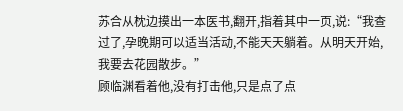苏合从枕边摸出一本医书,翻开,指着其中一页,说:“我查过了,孕晚期可以适当活动,不能天天躺着。从明天开始,我要去花园散步。”
顾临渊看着他,没有打击他,只是点了点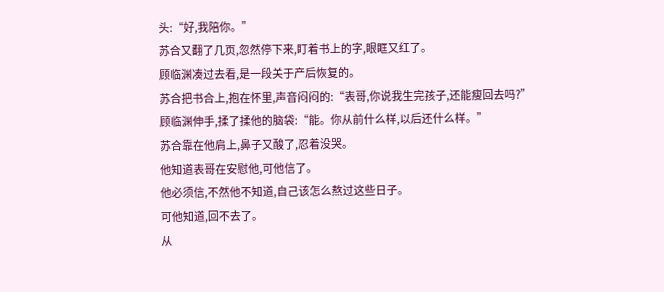头:“好,我陪你。”
苏合又翻了几页,忽然停下来,盯着书上的字,眼眶又红了。
顾临渊凑过去看,是一段关于产后恢复的。
苏合把书合上,抱在怀里,声音闷闷的:“表哥,你说我生完孩子,还能瘦回去吗?”
顾临渊伸手,揉了揉他的脑袋:“能。你从前什么样,以后还什么样。”
苏合靠在他肩上,鼻子又酸了,忍着没哭。
他知道表哥在安慰他,可他信了。
他必须信,不然他不知道,自己该怎么熬过这些日子。
可他知道,回不去了。
从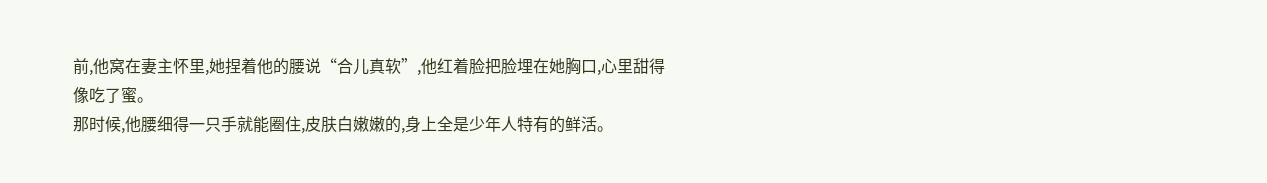前,他窝在妻主怀里,她捏着他的腰说“合儿真软”,他红着脸把脸埋在她胸口,心里甜得像吃了蜜。
那时候,他腰细得一只手就能圈住,皮肤白嫩嫩的,身上全是少年人特有的鲜活。